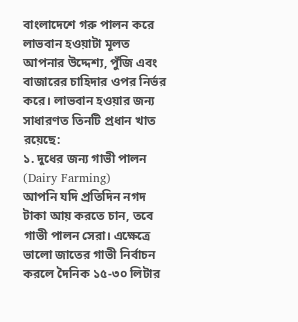বাংলাদেশে গরু পালন করে লাভবান হওয়াটা মূলত আপনার উদ্দেশ্য, পুঁজি এবং বাজারের চাহিদার ওপর নির্ভর করে। লাভবান হওয়ার জন্য সাধারণত তিনটি প্রধান খাত রয়েছে:
১. দুধের জন্য গাভী পালন (Dairy Farming)
আপনি যদি প্রতিদিন নগদ টাকা আয় করতে চান, তবে গাভী পালন সেরা। এক্ষেত্রে ভালো জাতের গাভী নির্বাচন করলে দৈনিক ১৫-৩০ লিটার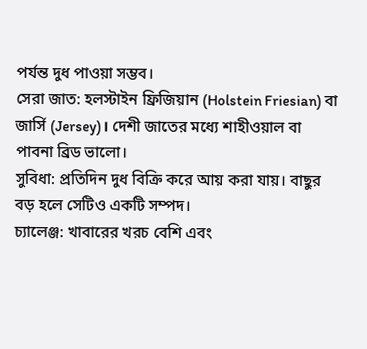পর্যন্ত দুধ পাওয়া সম্ভব।
সেরা জাত: হলস্টাইন ফ্রিজিয়ান (Holstein Friesian) বা জার্সি (Jersey)। দেশী জাতের মধ্যে শাহীওয়াল বা পাবনা ব্রিড ভালো।
সুবিধা: প্রতিদিন দুধ বিক্রি করে আয় করা যায়। বাছুর বড় হলে সেটিও একটি সম্পদ।
চ্যালেঞ্জ: খাবারের খরচ বেশি এবং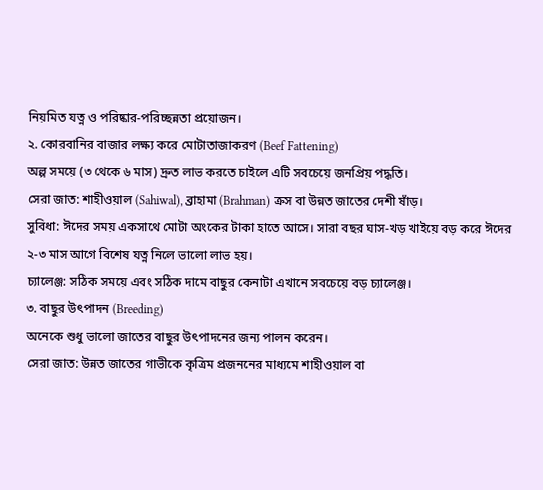নিয়মিত যত্ন ও পরিষ্কার-পরিচ্ছন্নতা প্রয়োজন।
২. কোরবানির বাজার লক্ষ্য করে মোটাতাজাকরণ (Beef Fattening)
অল্প সময়ে (৩ থেকে ৬ মাস) দ্রুত লাভ করতে চাইলে এটি সবচেয়ে জনপ্রিয় পদ্ধতি।
সেরা জাত: শাহীওয়াল (Sahiwal), ব্রাহামা (Brahman) ক্রস বা উন্নত জাতের দেশী ষাঁড়।
সুবিধা: ঈদের সময় একসাথে মোটা অংকের টাকা হাতে আসে। সারা বছর ঘাস-খড় খাইয়ে বড় করে ঈদের ২-৩ মাস আগে বিশেষ যত্ন নিলে ভালো লাভ হয়।
চ্যালেঞ্জ: সঠিক সময়ে এবং সঠিক দামে বাছুর কেনাটা এখানে সবচেয়ে বড় চ্যালেঞ্জ।
৩. বাছুর উৎপাদন (Breeding)
অনেকে শুধু ভালো জাতের বাছুর উৎপাদনের জন্য পালন করেন।
সেরা জাত: উন্নত জাতের গাভীকে কৃত্রিম প্রজননের মাধ্যমে শাহীওয়াল বা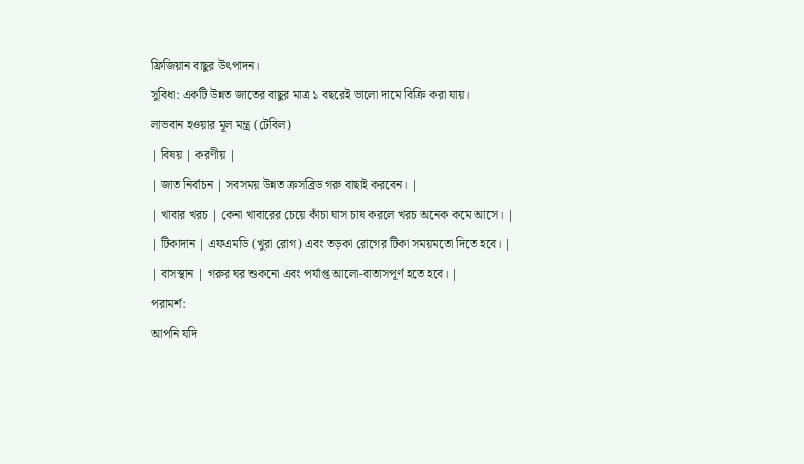ফ্রিজিয়ান বাছুর উৎপাদন।
সুবিধা: একটি উন্নত জাতের বাছুর মাত্র ১ বছরেই ভালো দামে বিক্রি করা যায়।
লাভবান হওয়ার মূল মন্ত্র (টেবিল)
| বিষয় | করণীয় |
| জাত নির্বাচন | সবসময় উন্নত ক্রসব্রিড গরু বাছাই করবেন। |
| খাবার খরচ | কেনা খাবারের চেয়ে কাঁচা ঘাস চাষ করলে খরচ অনেক কমে আসে। |
| টিকাদান | এফএমডি (খুরা রোগ) এবং তড়কা রোগের টিকা সময়মতো দিতে হবে। |
| বাসস্থান | গরুর ঘর শুকনো এবং পর্যাপ্ত আলো-বাতাসপূর্ণ হতে হবে। |
পরামর্শ:
আপনি যদি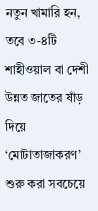নতুন খামারি হন, তবে ৩-৪টি শাহীওয়াল বা দেশী উন্নত জাতের ষাঁড় দিয়ে ‘মোটাতাজাকরণ’ শুরু করা সবচেয়ে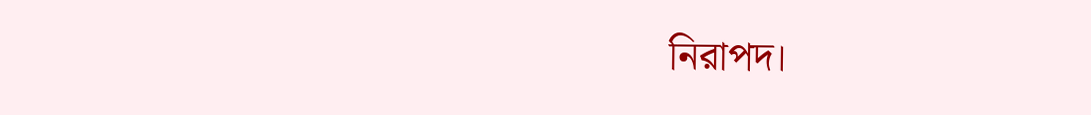নিরাপদ।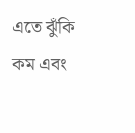এতে ঝুঁকি কম এবং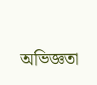অভিজ্ঞতা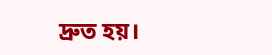দ্রুত হয়।